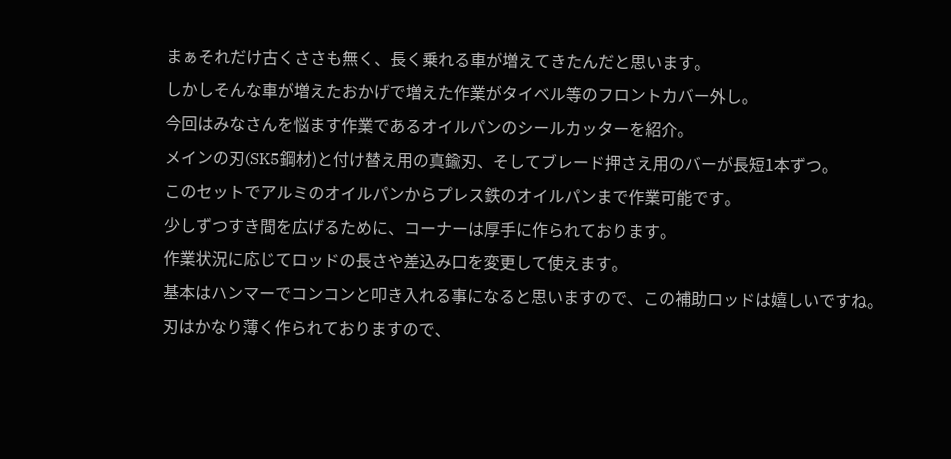まぁそれだけ古くささも無く、長く乗れる車が増えてきたんだと思います。
しかしそんな車が増えたおかげで増えた作業がタイベル等のフロントカバー外し。
今回はみなさんを悩ます作業であるオイルパンのシールカッターを紹介。
メインの刃(SK5鋼材)と付け替え用の真鍮刃、そしてブレード押さえ用のバーが長短1本ずつ。
このセットでアルミのオイルパンからプレス鉄のオイルパンまで作業可能です。
少しずつすき間を広げるために、コーナーは厚手に作られております。
作業状況に応じてロッドの長さや差込み口を変更して使えます。
基本はハンマーでコンコンと叩き入れる事になると思いますので、この補助ロッドは嬉しいですね。
刃はかなり薄く作られておりますので、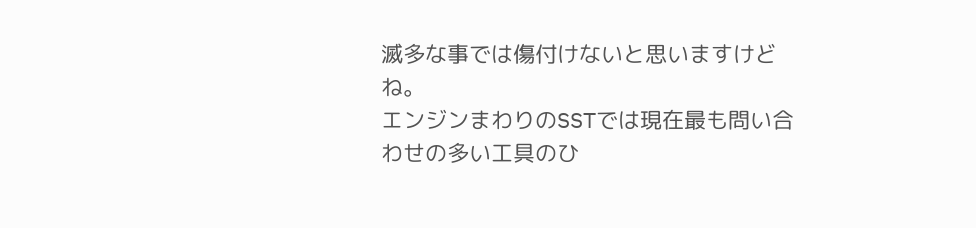滅多な事では傷付けないと思いますけどね。
エンジンまわりのSSTでは現在最も問い合わせの多い工具のひ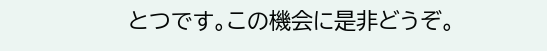とつです。この機会に是非どうぞ。